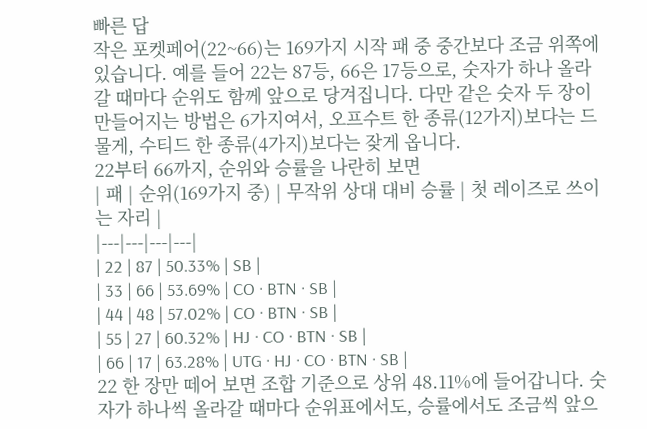빠른 답
작은 포켓페어(22~66)는 169가지 시작 패 중 중간보다 조금 위쪽에 있습니다. 예를 들어 22는 87등, 66은 17등으로, 숫자가 하나 올라갈 때마다 순위도 함께 앞으로 당겨집니다. 다만 같은 숫자 두 장이 만들어지는 방법은 6가지여서, 오프수트 한 종류(12가지)보다는 드물게, 수티드 한 종류(4가지)보다는 잦게 옵니다.
22부터 66까지, 순위와 승률을 나란히 보면
| 패 | 순위(169가지 중) | 무작위 상대 대비 승률 | 첫 레이즈로 쓰이는 자리 |
|---|---|---|---|
| 22 | 87 | 50.33% | SB |
| 33 | 66 | 53.69% | CO · BTN · SB |
| 44 | 48 | 57.02% | CO · BTN · SB |
| 55 | 27 | 60.32% | HJ · CO · BTN · SB |
| 66 | 17 | 63.28% | UTG · HJ · CO · BTN · SB |
22 한 장만 떼어 보면 조합 기준으로 상위 48.11%에 들어갑니다. 숫자가 하나씩 올라갈 때마다 순위표에서도, 승률에서도 조금씩 앞으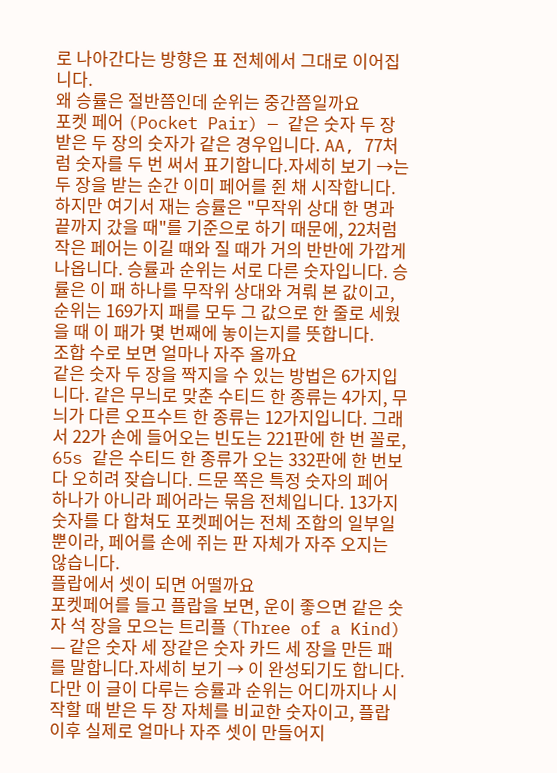로 나아간다는 방향은 표 전체에서 그대로 이어집니다.
왜 승률은 절반쯤인데 순위는 중간쯤일까요
포켓 페어 (Pocket Pair) — 같은 숫자 두 장받은 두 장의 숫자가 같은 경우입니다. AA, 77처럼 숫자를 두 번 써서 표기합니다.자세히 보기 →는 두 장을 받는 순간 이미 페어를 쥔 채 시작합니다. 하지만 여기서 재는 승률은 "무작위 상대 한 명과 끝까지 갔을 때"를 기준으로 하기 때문에, 22처럼 작은 페어는 이길 때와 질 때가 거의 반반에 가깝게 나옵니다. 승률과 순위는 서로 다른 숫자입니다. 승률은 이 패 하나를 무작위 상대와 겨뤄 본 값이고, 순위는 169가지 패를 모두 그 값으로 한 줄로 세웠을 때 이 패가 몇 번째에 놓이는지를 뜻합니다.
조합 수로 보면 얼마나 자주 올까요
같은 숫자 두 장을 짝지을 수 있는 방법은 6가지입니다. 같은 무늬로 맞춘 수티드 한 종류는 4가지, 무늬가 다른 오프수트 한 종류는 12가지입니다. 그래서 22가 손에 들어오는 빈도는 221판에 한 번 꼴로, 65s 같은 수티드 한 종류가 오는 332판에 한 번보다 오히려 잦습니다. 드문 쪽은 특정 숫자의 페어 하나가 아니라 페어라는 묶음 전체입니다. 13가지 숫자를 다 합쳐도 포켓페어는 전체 조합의 일부일 뿐이라, 페어를 손에 쥐는 판 자체가 자주 오지는 않습니다.
플랍에서 셋이 되면 어떨까요
포켓페어를 들고 플랍을 보면, 운이 좋으면 같은 숫자 석 장을 모으는 트리플 (Three of a Kind) — 같은 숫자 세 장같은 숫자 카드 세 장을 만든 패를 말합니다.자세히 보기 → 이 완성되기도 합니다. 다만 이 글이 다루는 승률과 순위는 어디까지나 시작할 때 받은 두 장 자체를 비교한 숫자이고, 플랍 이후 실제로 얼마나 자주 셋이 만들어지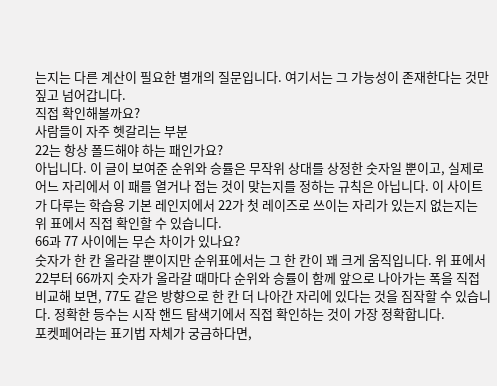는지는 다른 계산이 필요한 별개의 질문입니다. 여기서는 그 가능성이 존재한다는 것만 짚고 넘어갑니다.
직접 확인해볼까요?
사람들이 자주 헷갈리는 부분
22는 항상 폴드해야 하는 패인가요?
아닙니다. 이 글이 보여준 순위와 승률은 무작위 상대를 상정한 숫자일 뿐이고, 실제로 어느 자리에서 이 패를 열거나 접는 것이 맞는지를 정하는 규칙은 아닙니다. 이 사이트가 다루는 학습용 기본 레인지에서 22가 첫 레이즈로 쓰이는 자리가 있는지 없는지는 위 표에서 직접 확인할 수 있습니다.
66과 77 사이에는 무슨 차이가 있나요?
숫자가 한 칸 올라갈 뿐이지만 순위표에서는 그 한 칸이 꽤 크게 움직입니다. 위 표에서 22부터 66까지 숫자가 올라갈 때마다 순위와 승률이 함께 앞으로 나아가는 폭을 직접 비교해 보면, 77도 같은 방향으로 한 칸 더 나아간 자리에 있다는 것을 짐작할 수 있습니다. 정확한 등수는 시작 핸드 탐색기에서 직접 확인하는 것이 가장 정확합니다.
포켓페어라는 표기법 자체가 궁금하다면,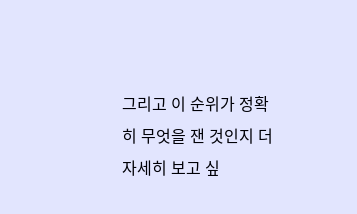그리고 이 순위가 정확히 무엇을 잰 것인지 더 자세히 보고 싶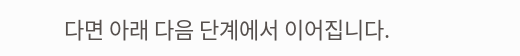다면 아래 다음 단계에서 이어집니다.